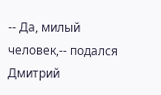-- Да, милый человек,-- подался Дмитрий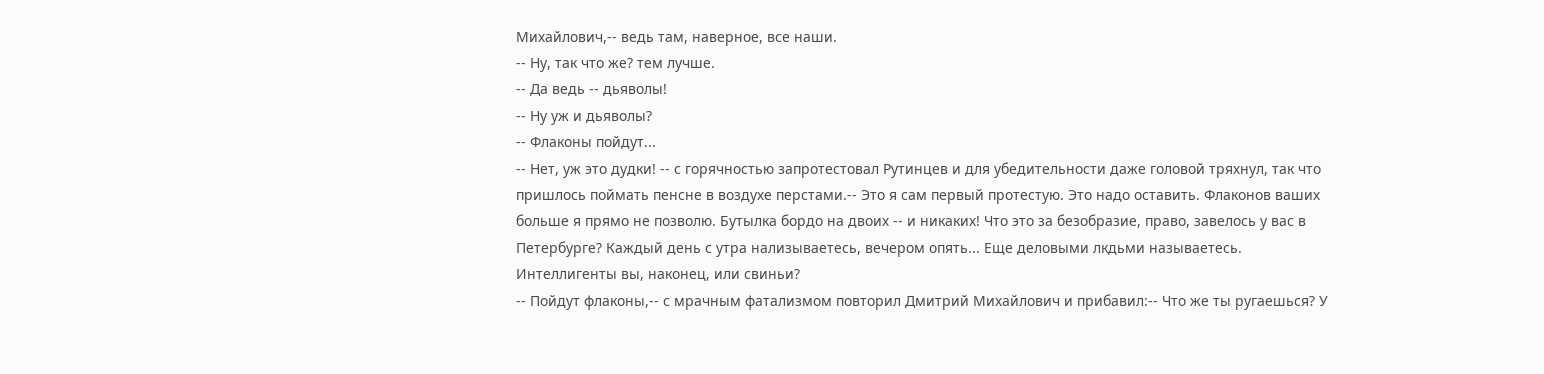Михайлович,-- ведь там, наверное, все наши.
-- Ну, так что же? тем лучше.
-- Да ведь -- дьяволы!
-- Ну уж и дьяволы?
-- Флаконы пойдут...
-- Нет, уж это дудки! -- с горячностью запротестовал Рутинцев и для убедительности даже головой тряхнул, так что пришлось поймать пенсне в воздухе перстами.-- Это я сам первый протестую. Это надо оставить. Флаконов ваших больше я прямо не позволю. Бутылка бордо на двоих -- и никаких! Что это за безобразие, право, завелось у вас в Петербурге? Каждый день с утра нализываетесь, вечером опять... Еще деловыми лкдьми называетесь. Интеллигенты вы, наконец, или свиньи?
-- Пойдут флаконы,-- с мрачным фатализмом повторил Дмитрий Михайлович и прибавил:-- Что же ты ругаешься? У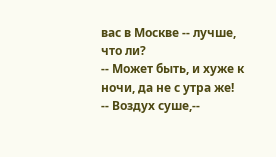вас в Москве -- лучше, что ли?
-- Может быть, и хуже к ночи, да не с утра же!
-- Воздух суше,--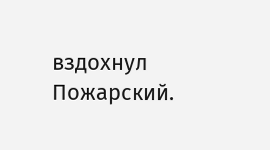вздохнул Пожарский.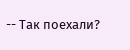-- Так поехали?